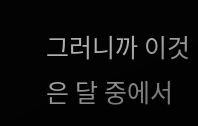그러니까 이것은 달 중에서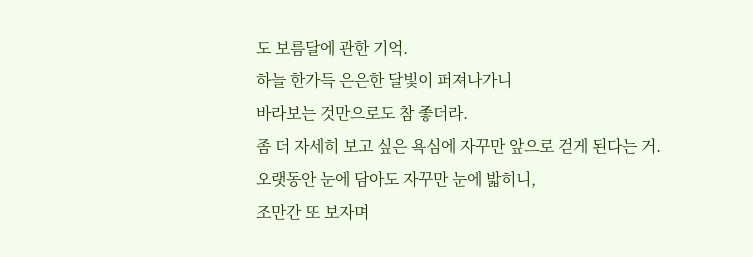도 보름달에 관한 기억.
하늘 한가득 은은한 달빛이 퍼져나가니
바라보는 것만으로도 참 좋더라.
좀 더 자세히 보고 싶은 욕심에 자꾸만 앞으로 걷게 된다는 거.
오랫동안 눈에 담아도 자꾸만 눈에 밟히니,
조만간 또 보자며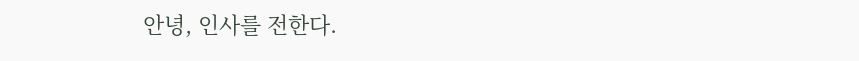안녕, 인사를 전한다.